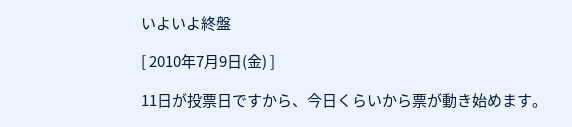いよいよ終盤

[ 2010年7月9日(金) ]

11日が投票日ですから、今日くらいから票が動き始めます。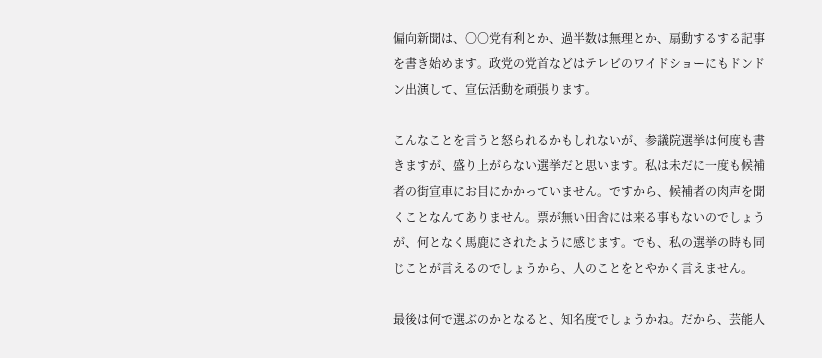偏向新聞は、〇〇党有利とか、過半数は無理とか、扇動するする記事を書き始めます。政党の党首などはテレビのワイドショーにもドンドン出演して、宣伝活動を頑張ります。

こんなことを言うと怒られるかもしれないが、参議院選挙は何度も書きますが、盛り上がらない選挙だと思います。私は未だに一度も候補者の街宣車にお目にかかっていません。ですから、候補者の肉声を聞くことなんてありません。票が無い田舎には来る事もないのでしょうが、何となく馬鹿にされたように感じます。でも、私の選挙の時も同じことが言えるのでしょうから、人のことをとやかく言えません。

最後は何で選ぶのかとなると、知名度でしょうかね。だから、芸能人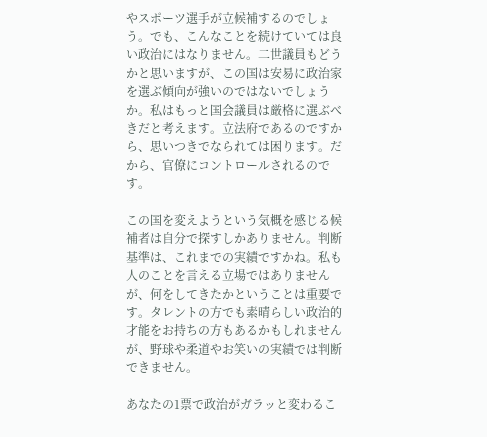やスポーツ選手が立候補するのでしょう。でも、こんなことを続けていては良い政治にはなりません。二世議員もどうかと思いますが、この国は安易に政治家を選ぶ傾向が強いのではないでしょうか。私はもっと国会議員は厳格に選ぶべきだと考えます。立法府であるのですから、思いつきでなられては困ります。だから、官僚にコントロールされるのです。

この国を変えようという気概を感じる候補者は自分で探すしかありません。判断基準は、これまでの実績ですかね。私も人のことを言える立場ではありませんが、何をしてきたかということは重要です。タレントの方でも素晴らしい政治的才能をお持ちの方もあるかもしれませんが、野球や柔道やお笑いの実績では判断できません。

あなたの1票で政治がガラッと変わるこ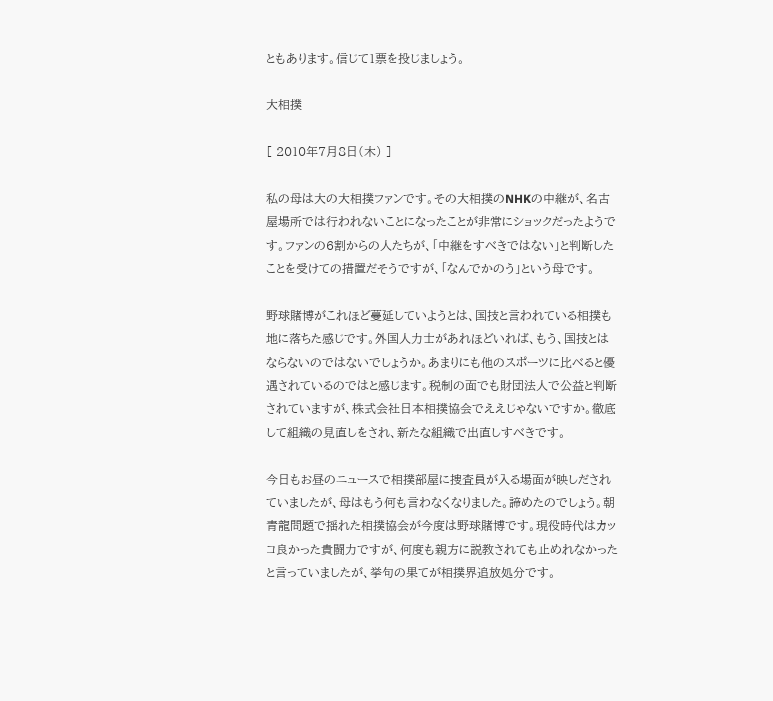ともあります。信じて1票を投じましょう。

大相撲

[ 2010年7月8日(木) ]

私の母は大の大相撲ファンです。その大相撲のNHKの中継が、名古屋場所では行われないことになったことが非常にショックだったようです。ファンの6割からの人たちが、「中継をすべきではない」と判断したことを受けての措置だそうですが、「なんでかのう」という母です。

野球賭博がこれほど蔓延していようとは、国技と言われている相撲も地に落ちた感じです。外国人力士があれほどいれば、もう、国技とはならないのではないでしょうか。あまりにも他のスポーツに比べると優遇されているのではと感じます。税制の面でも財団法人で公益と判断されていますが、株式会社日本相撲協会でええじゃないですか。徹底して組織の見直しをされ、新たな組織で出直しすべきです。

今日もお昼のニュースで相撲部屋に捜査員が入る場面が映しだされていましたが、母はもう何も言わなくなりました。諦めたのでしょう。朝青龍問題で揺れた相撲協会が今度は野球賭博です。現役時代はカッコ良かった貴闘力ですが、何度も親方に説教されても止めれなかったと言っていましたが、挙句の果てが相撲界追放処分です。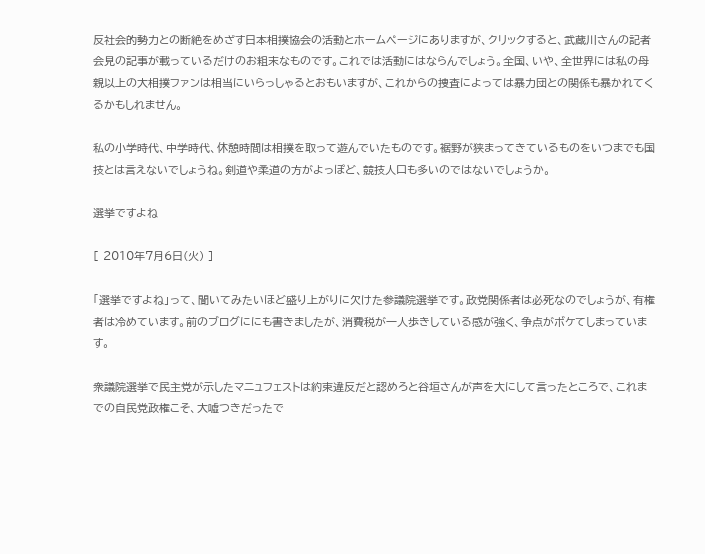反社会的勢力との断絶をめざす日本相撲協会の活動とホームページにありますが、クリックすると、武蔵川さんの記者会見の記事が載っているだけのお粗末なものです。これでは活動にはならんでしょう。全国、いや、全世界には私の母親以上の大相撲ファンは相当にいらっしゃるとおもいますが、これからの捜査によっては暴力団との関係も暴かれてくるかもしれません。

私の小学時代、中学時代、休憩時間は相撲を取って遊んでいたものです。裾野が狭まってきているものをいつまでも国技とは言えないでしょうね。剣道や柔道の方がよっぽど、競技人口も多いのではないでしょうか。

選挙ですよね

[ 2010年7月6日(火) ]

「選挙ですよね」って、聞いてみたいほど盛り上がりに欠けた参議院選挙です。政党関係者は必死なのでしょうが、有権者は冷めています。前のブログににも書きましたが、消費税が一人歩きしている感が強く、争点がボケてしまっています。

衆議院選挙で民主党が示したマニュフェストは約束違反だと認めろと谷垣さんが声を大にして言ったところで、これまでの自民党政権こそ、大嘘つきだったで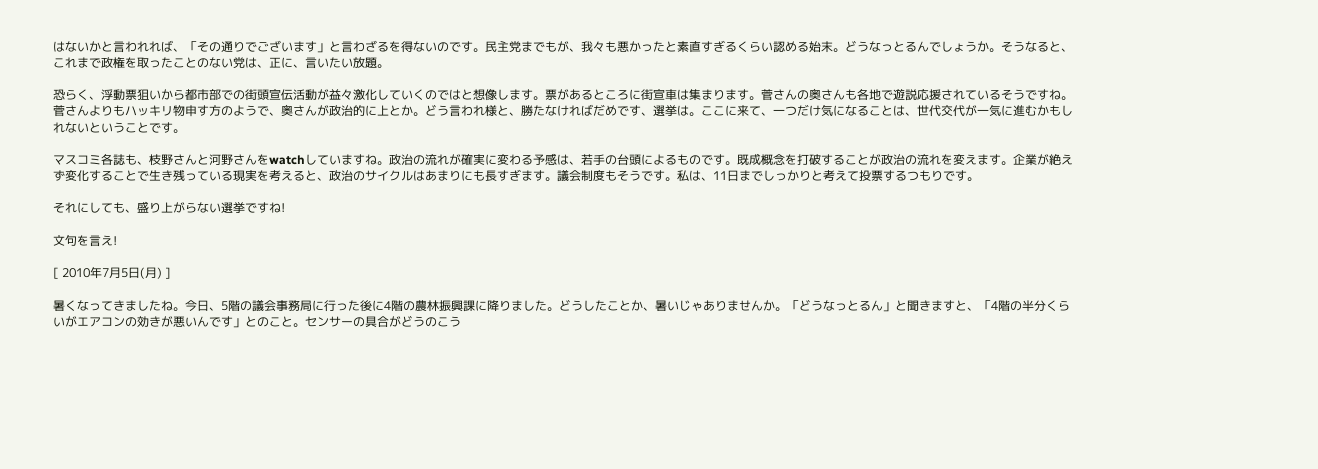はないかと言われれば、「その通りでございます」と言わざるを得ないのです。民主党までもが、我々も悪かったと素直すぎるくらい認める始末。どうなっとるんでしょうか。そうなると、これまで政権を取ったことのない党は、正に、言いたい放題。

恐らく、浮動票狙いから都市部での街頭宣伝活動が益々激化していくのではと想像します。票があるところに街宣車は集まります。菅さんの奥さんも各地で遊説応援されているそうですね。菅さんよりもハッキリ物申す方のようで、奥さんが政治的に上とか。どう言われ様と、勝たなければだめです、選挙は。ここに来て、一つだけ気になることは、世代交代が一気に進むかもしれないということです。

マスコミ各誌も、枝野さんと河野さんをwatchしていますね。政治の流れが確実に変わる予感は、若手の台頭によるものです。既成概念を打破することが政治の流れを変えます。企業が絶えず変化することで生き残っている現実を考えると、政治のサイクルはあまりにも長すぎます。議会制度もそうです。私は、11日までしっかりと考えて投票するつもりです。

それにしても、盛り上がらない選挙ですね!

文句を言え!

[ 2010年7月5日(月) ]

暑くなってきましたね。今日、5階の議会事務局に行った後に4階の農林振興課に降りました。どうしたことか、暑いじゃありませんか。「どうなっとるん」と聞きますと、「4階の半分くらいがエアコンの効きが悪いんです」とのこと。センサーの具合がどうのこう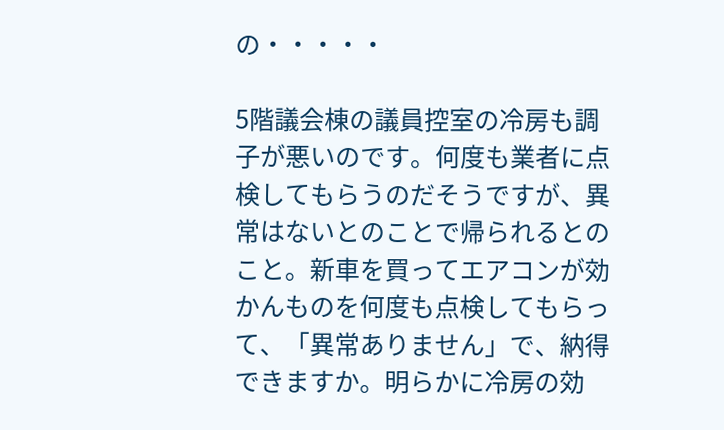の・・・・・

5階議会棟の議員控室の冷房も調子が悪いのです。何度も業者に点検してもらうのだそうですが、異常はないとのことで帰られるとのこと。新車を買ってエアコンが効かんものを何度も点検してもらって、「異常ありません」で、納得できますか。明らかに冷房の効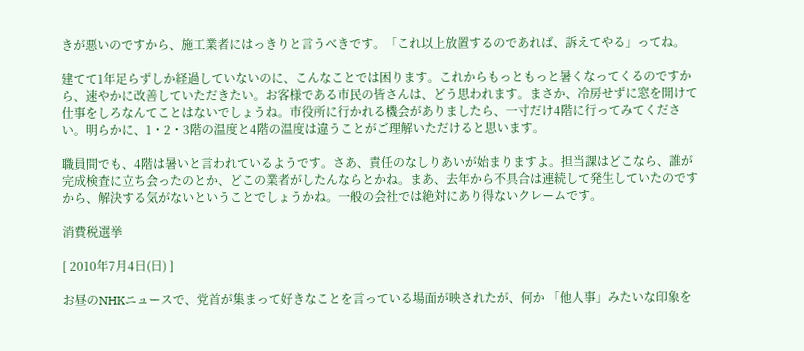きが悪いのですから、施工業者にはっきりと言うべきです。「これ以上放置するのであれば、訴えてやる」ってね。

建てて1年足らずしか経過していないのに、こんなことでは困ります。これからもっともっと暑くなってくるのですから、速やかに改善していただきたい。お客様である市民の皆さんは、どう思われます。まさか、冷房せずに窓を開けて仕事をしろなんてことはないでしょうね。市役所に行かれる機会がありましたら、一寸だけ4階に行ってみてください。明らかに、1・2・3階の温度と4階の温度は違うことがご理解いただけると思います。

職員間でも、4階は暑いと言われているようです。さあ、責任のなしりあいが始まりますよ。担当課はどこなら、誰が完成検査に立ち会ったのとか、どこの業者がしたんならとかね。まあ、去年から不具合は連続して発生していたのですから、解決する気がないということでしょうかね。一般の会社では絶対にあり得ないクレームです。

消費税選挙

[ 2010年7月4日(日) ]

お昼のNHKニュースで、党首が集まって好きなことを言っている場面が映されたが、何か 「他人事」みたいな印象を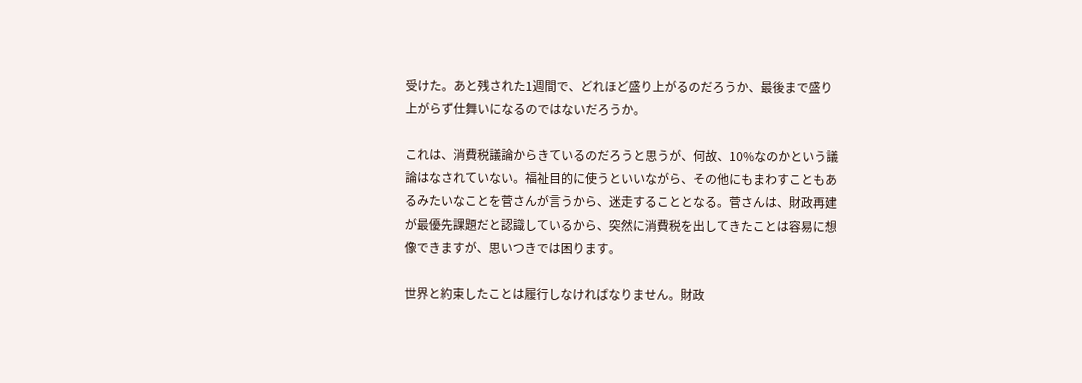受けた。あと残された1週間で、どれほど盛り上がるのだろうか、最後まで盛り上がらず仕舞いになるのではないだろうか。

これは、消費税議論からきているのだろうと思うが、何故、10%なのかという議論はなされていない。福祉目的に使うといいながら、その他にもまわすこともあるみたいなことを菅さんが言うから、迷走することとなる。菅さんは、財政再建が最優先課題だと認識しているから、突然に消費税を出してきたことは容易に想像できますが、思いつきでは困ります。

世界と約束したことは履行しなければなりません。財政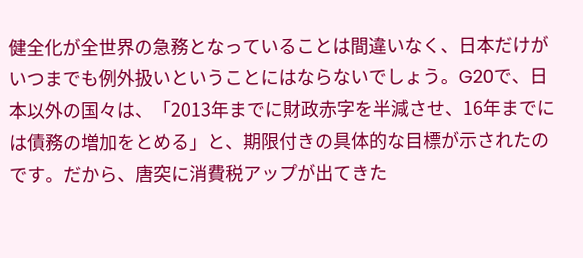健全化が全世界の急務となっていることは間違いなく、日本だけがいつまでも例外扱いということにはならないでしょう。G20で、日本以外の国々は、「2013年までに財政赤字を半減させ、16年までには債務の増加をとめる」と、期限付きの具体的な目標が示されたのです。だから、唐突に消費税アップが出てきた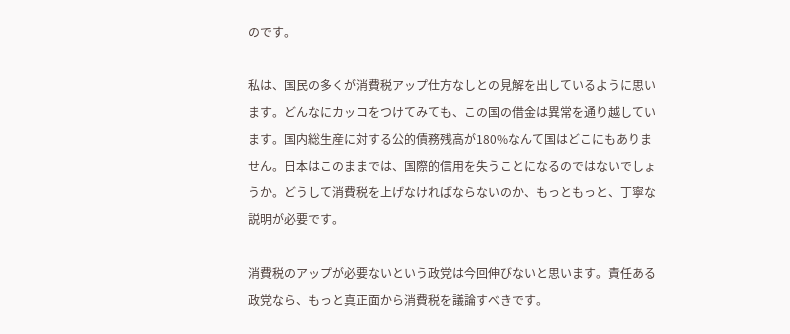のです。

私は、国民の多くが消費税アップ仕方なしとの見解を出しているように思います。どんなにカッコをつけてみても、この国の借金は異常を通り越しています。国内総生産に対する公的債務残高が180%なんて国はどこにもありません。日本はこのままでは、国際的信用を失うことになるのではないでしょうか。どうして消費税を上げなければならないのか、もっともっと、丁寧な説明が必要です。

消費税のアップが必要ないという政党は今回伸びないと思います。責任ある政党なら、もっと真正面から消費税を議論すべきです。